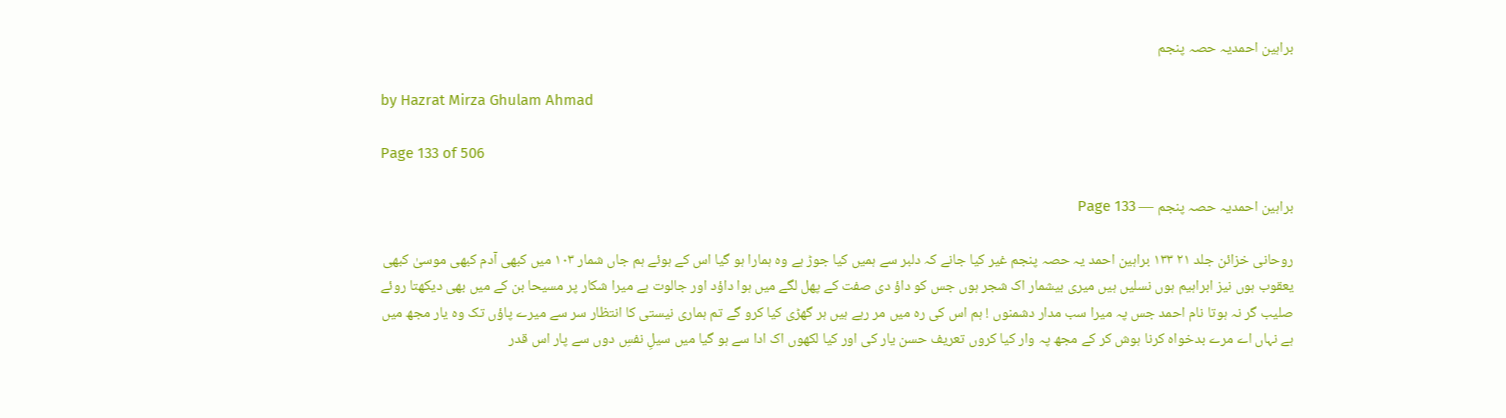براہین احمدیہ حصہ پنجم

by Hazrat Mirza Ghulam Ahmad

Page 133 of 506

براہین احمدیہ حصہ پنجم — Page 133

روحانی خزائن جلد ۲۱ ۱۳۳ براہین احمد یہ حصہ پنجم غیر کیا جانے کہ دلبر سے ہمیں کیا جوڑ ہے وہ ہمارا ہو گیا اس کے ہوئے ہم جاں شمار ۱۰۳ میں کبھی آدم کبھی موسیٰ کبھی یعقوب ہوں نیز ابراہیم ہوں نسلیں ہیں میری بیشمار اک شجر ہوں جس کو داؤ دی صفت کے پھل لگے میں ہوا داؤد اور جالوت ہے میرا شکار پر مسیحا بن کے میں بھی دیکھتا روئے صلیب گر نہ ہوتا نام احمد جس پہ میرا سب مدار دشمنوں ! ہم اس کی رہ میں مر رہے ہیں ہر گھڑی کیا کرو گے تم ہماری نیستی کا انتظار سر سے میرے پاؤں تک وہ یار مجھ میں ہے نہاں اے مرے بدخواہ کرنا ہوش کر کے مجھ پہ وار کیا کروں تعریف حسن یار کی اور کیا لکھوں اک ادا سے ہو گیا میں سیلِ نفسِ دوں سے پار اس قدر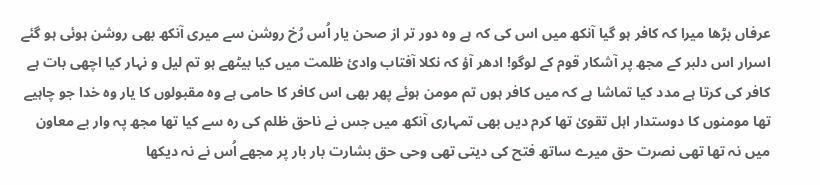عرفاں بڑھا میرا کہ کافر ہو گیا آنکھ میں اس کی کہ ہے وہ دور تر از صحن یار اُس رُخ روشن سے میری آنکھ بھی روشن ہوئی ہو گئے اسرار اس دلبر کے مجھ پر آشکار قوم کے لوگو! ادھر آؤ کہ نکلا آفتاب وادئ ظلمت میں کیا بیٹھے ہو تم لیل و نہار کیا اچھی بات ہے کافر کی کرتا ہے مدد کیا تماشا ہے کہ میں کافر ہوں تم مومن ہوئے پھر بھی اس کافر کا حامی ہے وہ مقبولوں کا یار وہ خدا جو چاہیے تھا مومنوں کا دوستدار اہل تقویٰ تھا کرم دیں بھی تمہاری آنکھ میں جس نے ناحق ظلم کی رہ سے کیا تھا مجھ پہ وار بے معاون میں نہ تھا تھی نصرت حق میرے ساتھ فتح کی دیتی تھی وحی حق بشارت بار بار پر مجھے اُس نے نہ دیکھا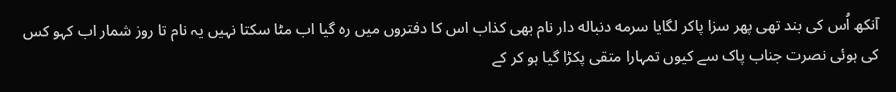آنکھ اُس کی بند تھی پھر سزا پاکر لگایا سرمه دنباله دار نام بھی کذاب اس کا دفتروں میں رہ گیا اب مٹا سکتا نہیں یہ نام تا روز شمار اب کہو کس کی ہوئی نصرت جناب پاک سے کیوں تمہارا متقی پکڑا گیا ہو کر کے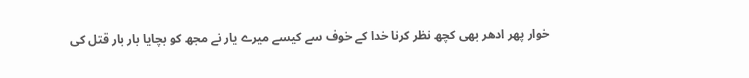خوار پھر ادھر بھی کچھ نظر کرنا خدا کے خوف سے کیسے میرے یار نے مجھ کو بچایا بار بار قتل کی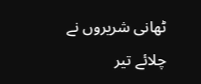ٹھانی شریروں نے چلائے تیر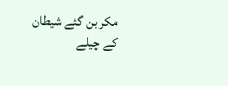مکر بن گئے شیطان کے چیلے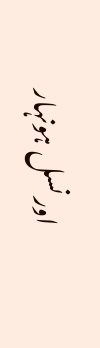اور نسل ہونہار